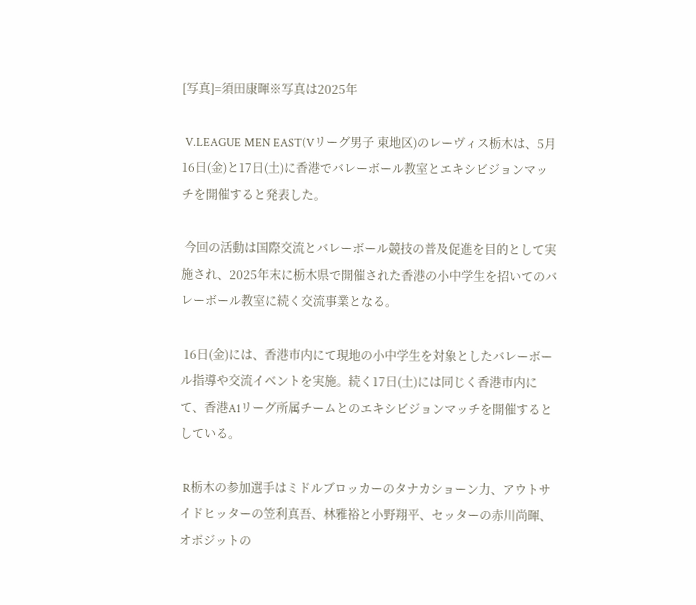[写真]=須田康暉※写真は2025年

 V.LEAGUE MEN EAST(Vリーグ男子 東地区)のレーヴィス栃木は、5月16日(金)と17日(土)に香港でバレーボール教室とエキシビジョンマッチを開催すると発表した。

 今回の活動は国際交流とバレーボール競技の普及促進を目的として実施され、2025年末に栃木県で開催された香港の小中学生を招いてのバレーボール教室に続く交流事業となる。

 16日(金)には、香港市内にて現地の小中学生を対象としたバレーボール指導や交流イベントを実施。続く17日(土)には同じく香港市内にて、香港A1リーグ所属チームとのエキシビジョンマッチを開催するとしている。

 R栃木の参加選手はミドルブロッカーのタナカショーン力、アウトサイドヒッターの笠利真吾、林雅裕と小野翔平、セッターの赤川尚暉、オポジットの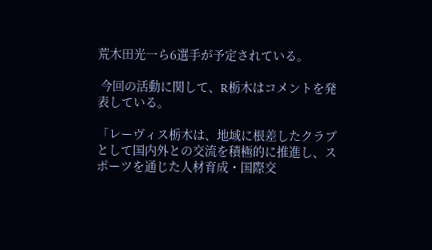荒木田光一ら6選手が予定されている。

 今回の活動に関して、R栃木はコメントを発表している。

「レーヴィス栃木は、地域に根差したクラブとして国内外との交流を積極的に推進し、スポーツを通じた人材育成・国際交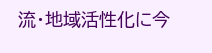流・地域活性化に今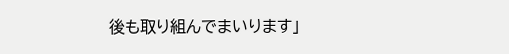後も取り組んでまいります」